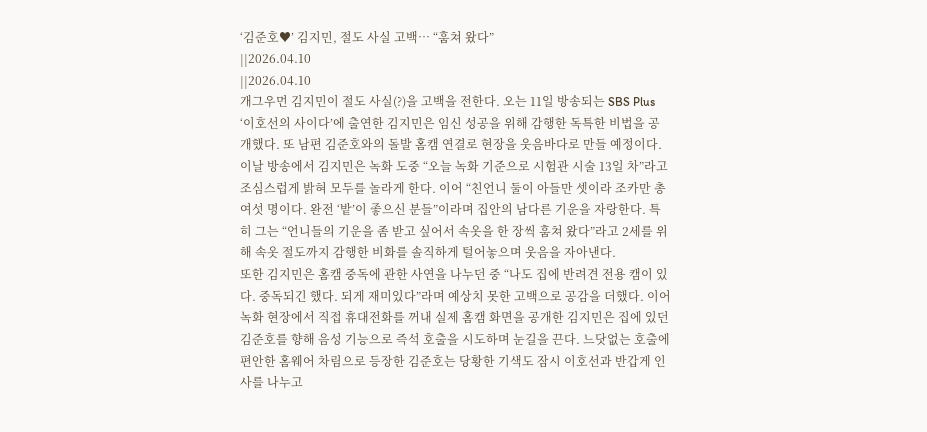‘김준호♥’ 김지민, 절도 사실 고백… “훔쳐 왔다”
||2026.04.10
||2026.04.10
개그우먼 김지민이 절도 사실(?)을 고백을 전한다. 오는 11일 방송되는 SBS Plus ‘이호선의 사이다’에 출연한 김지민은 임신 성공을 위해 감행한 독특한 비법을 공개했다. 또 남편 김준호와의 돌발 홈캠 연결로 현장을 웃음바다로 만들 예정이다.
이날 방송에서 김지민은 녹화 도중 “오늘 녹화 기준으로 시험관 시술 13일 차”라고 조심스럽게 밝혀 모두를 놀라게 한다. 이어 “친언니 둘이 아들만 셋이라 조카만 총 여섯 명이다. 완전 ‘밭’이 좋으신 분들”이라며 집안의 남다른 기운을 자랑한다. 특히 그는 “언니들의 기운을 좀 받고 싶어서 속옷을 한 장씩 훔쳐 왔다”라고 2세를 위해 속옷 절도까지 감행한 비화를 솔직하게 털어놓으며 웃음을 자아낸다.
또한 김지민은 홈캠 중독에 관한 사연을 나누던 중 “나도 집에 반려견 전용 캠이 있다. 중독되긴 했다. 되게 재미있다”라며 예상치 못한 고백으로 공감을 더했다. 이어 녹화 현장에서 직접 휴대전화를 꺼내 실제 홈캠 화면을 공개한 김지민은 집에 있던 김준호를 향해 음성 기능으로 즉석 호출을 시도하며 눈길을 끈다. 느닷없는 호출에 편안한 홈웨어 차림으로 등장한 김준호는 당황한 기색도 잠시 이호선과 반갑게 인사를 나누고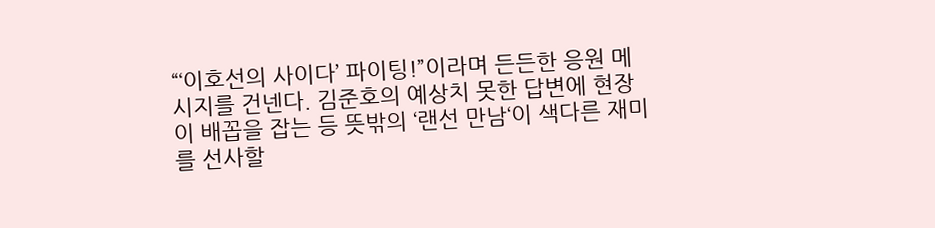“‘이호선의 사이다’ 파이팅!”이라며 든든한 응원 메시지를 건넨다. 김준호의 예상치 못한 답변에 현장이 배꼽을 잡는 등 뜻밖의 ‘랜선 만남‘이 색다른 재미를 선사할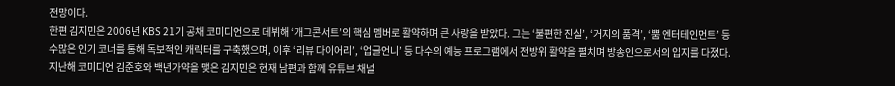전망이다.
한편 김지민은 2006년 KBS 21기 공채 코미디언으로 데뷔해 ‘개그콘서트’의 핵심 멤버로 활약하며 큰 사랑을 받았다. 그는 ‘불편한 진실’, ‘거지의 품격’, ‘뿜 엔터테인먼트’ 등 수많은 인기 코너를 통해 독보적인 캐릭터를 구축했으며, 이후 ‘리뷰 다이어리’, ‘업글언니’ 등 다수의 예능 프로그램에서 전방위 활약을 펼치며 방송인으로서의 입지를 다졌다. 지난해 코미디언 김준호와 백년가약을 맺은 김지민은 현재 남편과 함께 유튜브 채널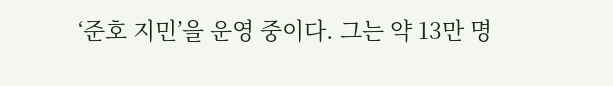‘준호 지민’을 운영 중이다. 그는 약 13만 명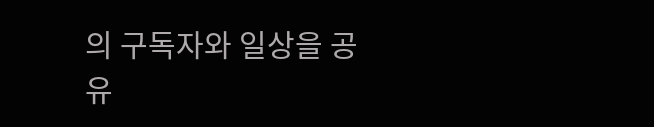의 구독자와 일상을 공유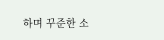하며 꾸준한 소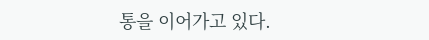통을 이어가고 있다.